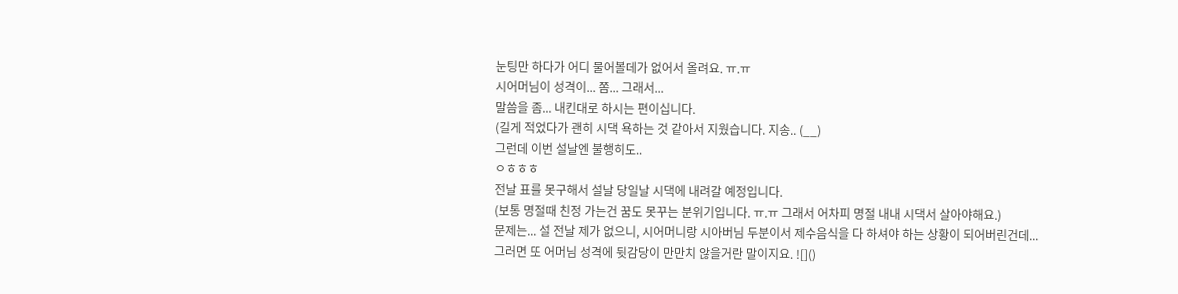눈팅만 하다가 어디 물어볼데가 없어서 올려요. ㅠ.ㅠ
시어머님이 성격이... 쫌... 그래서...
말씀을 좀... 내킨대로 하시는 편이십니다.
(길게 적었다가 괜히 시댁 욕하는 것 같아서 지웠습니다. 지송.. (__)
그런데 이번 설날엔 불행히도..
ㅇㅎㅎㅎ
전날 표를 못구해서 설날 당일날 시댁에 내려갈 예정입니다.
(보통 명절때 친정 가는건 꿈도 못꾸는 분위기입니다. ㅠ.ㅠ 그래서 어차피 명절 내내 시댁서 살아야해요.)
문제는... 설 전날 제가 없으니, 시어머니랑 시아버님 두분이서 제수음식을 다 하셔야 하는 상황이 되어버린건데...
그러면 또 어머님 성격에 뒷감당이 만만치 않을거란 말이지요. ![]()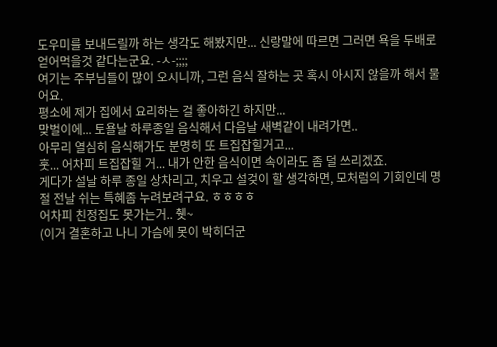도우미를 보내드릴까 하는 생각도 해봤지만... 신랑말에 따르면 그러면 욕을 두배로 얻어먹을것 같다는군요. -ㅅ-;;;;
여기는 주부님들이 많이 오시니까, 그런 음식 잘하는 곳 혹시 아시지 않을까 해서 물어요.
평소에 제가 집에서 요리하는 걸 좋아하긴 하지만...
맞벌이에... 토욜날 하루종일 음식해서 다음날 새벽같이 내려가면..
아무리 열심히 음식해가도 분명히 또 트집잡힐거고...
훗... 어차피 트집잡힐 거... 내가 안한 음식이면 속이라도 좀 덜 쓰리겠죠.
게다가 설날 하루 종일 상차리고, 치우고 설겆이 할 생각하면, 모처럼의 기회인데 명절 전날 쉬는 특혜좀 누려보려구요. ㅎㅎㅎㅎ
어차피 친정집도 못가는거.. 췟~
(이거 결혼하고 나니 가슴에 못이 박히더군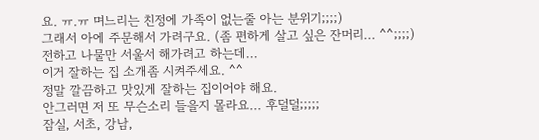요. ㅠ.ㅠ 며느리는 친정에 가족이 없는줄 아는 분위기;;;;)
그래서 아에 주문해서 가려구요. (좀 편하게 살고 싶은 잔머리... ^^;;;;)
전하고 나물만 서울서 해가려고 하는데...
이거 잘하는 집 소개좀 시켜주세요. ^^
정말 깔끔하고 맛있게 잘하는 집이어야 해요.
안그러면 저 또 무슨소리 들을지 몰라요... 후덜덜;;;;;
잠실, 서초, 강남,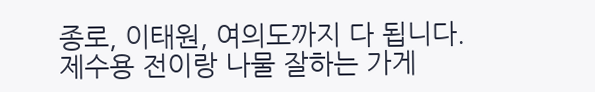종로, 이태원, 여의도까지 다 됩니다.
제수용 전이랑 나물 잘하는 가게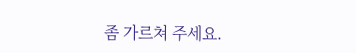좀 가르쳐 주세요.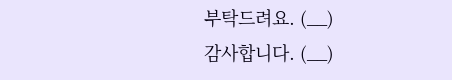부탁드려요. (__)
감사합니다. (__)